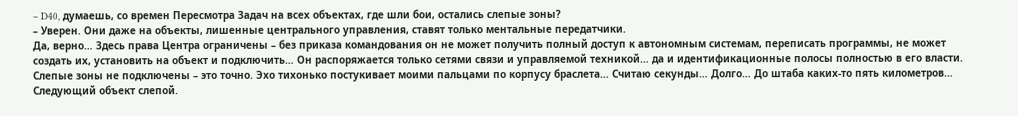– D40, думаешь, со времен Пересмотра Задач на всех объектах, где шли бои, остались слепые зоны?
– Уверен. Они даже на объекты, лишенные центрального управления, ставят только ментальные передатчики.
Да, верно… Здесь права Центра ограничены – без приказа командования он не может получить полный доступ к автономным системам, переписать программы, не может создать их, установить на объект и подключить… Он распоряжается только сетями связи и управляемой техникой… да и идентификационные полосы полностью в его власти. Слепые зоны не подключены – это точно. Эхо тихонько постукивает моими пальцами по корпусу браслета… Считаю секунды… Долго… До штаба каких-то пять километров… Следующий объект слепой.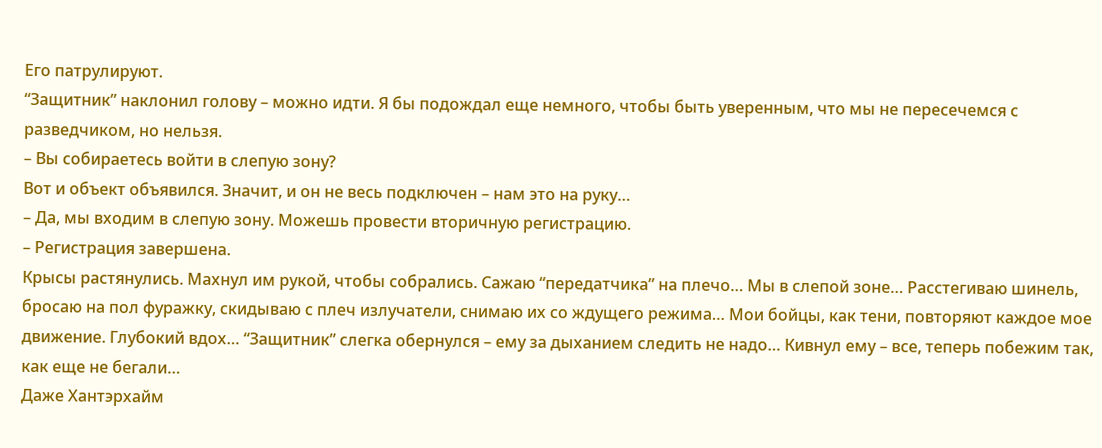Его патрулируют.
“Защитник” наклонил голову – можно идти. Я бы подождал еще немного, чтобы быть уверенным, что мы не пересечемся с разведчиком, но нельзя.
– Вы собираетесь войти в слепую зону?
Вот и объект объявился. Значит, и он не весь подключен – нам это на руку…
– Да, мы входим в слепую зону. Можешь провести вторичную регистрацию.
– Регистрация завершена.
Крысы растянулись. Махнул им рукой, чтобы собрались. Сажаю “передатчика” на плечо… Мы в слепой зоне… Расстегиваю шинель, бросаю на пол фуражку, скидываю с плеч излучатели, снимаю их со ждущего режима… Мои бойцы, как тени, повторяют каждое мое движение. Глубокий вдох… “Защитник” слегка обернулся – ему за дыханием следить не надо… Кивнул ему – все, теперь побежим так, как еще не бегали…
Даже Хантэрхайм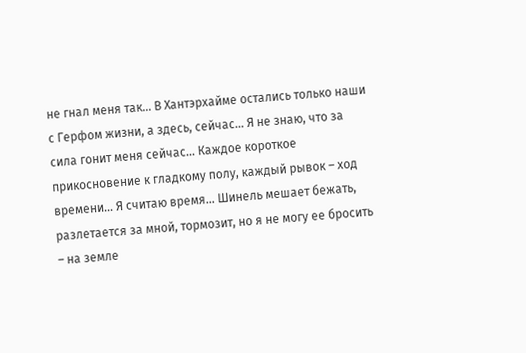не гнал меня так… В Хантэрхайме остались только наши с Герфом жизни, а здесь, сейчас… Я не знаю, что за сила гонит меня сейчас… Каждое короткое прикосновение к гладкому полу, каждый рывок – ход времени… Я считаю время… Шинель мешает бежать, разлетается за мной, тормозит, но я не могу ее бросить – на земле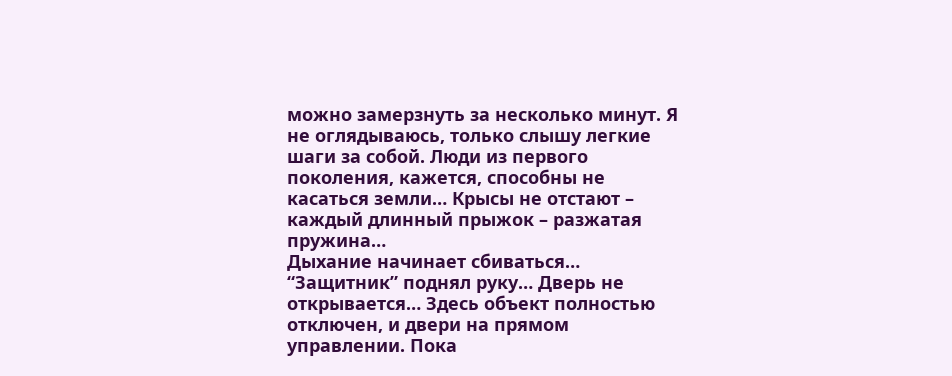можно замерзнуть за несколько минут. Я не оглядываюсь, только слышу легкие шаги за собой. Люди из первого поколения, кажется, способны не касаться земли… Крысы не отстают – каждый длинный прыжок – разжатая пружина…
Дыхание начинает сбиваться… “Защитник” поднял руку… Дверь не открывается… Здесь объект полностью отключен, и двери на прямом управлении. Пока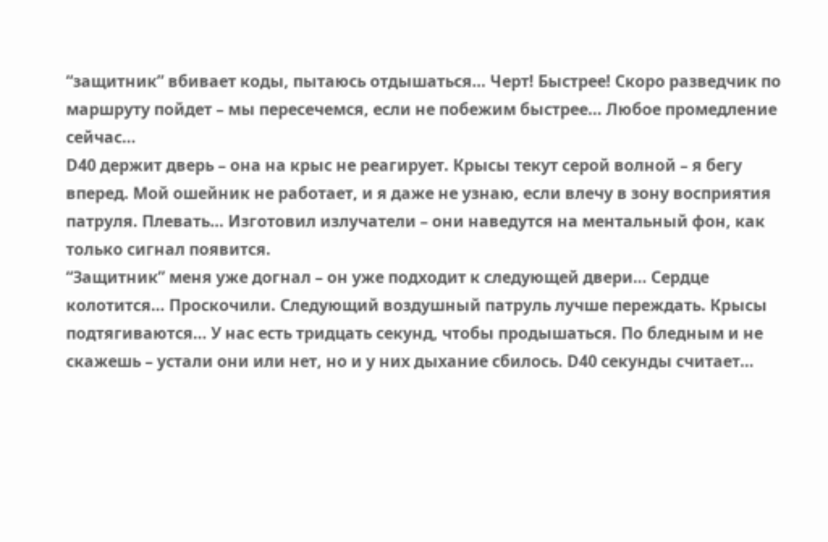“защитник” вбивает коды, пытаюсь отдышаться… Черт! Быстрее! Скоро разведчик по маршруту пойдет – мы пересечемся, если не побежим быстрее… Любое промедление сейчас…
D40 держит дверь – она на крыс не реагирует. Крысы текут серой волной – я бегу вперед. Мой ошейник не работает, и я даже не узнаю, если влечу в зону восприятия патруля. Плевать… Изготовил излучатели – они наведутся на ментальный фон, как только сигнал появится.
“Защитник” меня уже догнал – он уже подходит к следующей двери… Сердце колотится… Проскочили. Следующий воздушный патруль лучше переждать. Крысы подтягиваются… У нас есть тридцать секунд, чтобы продышаться. По бледным и не скажешь – устали они или нет, но и у них дыхание сбилось. D40 секунды считает…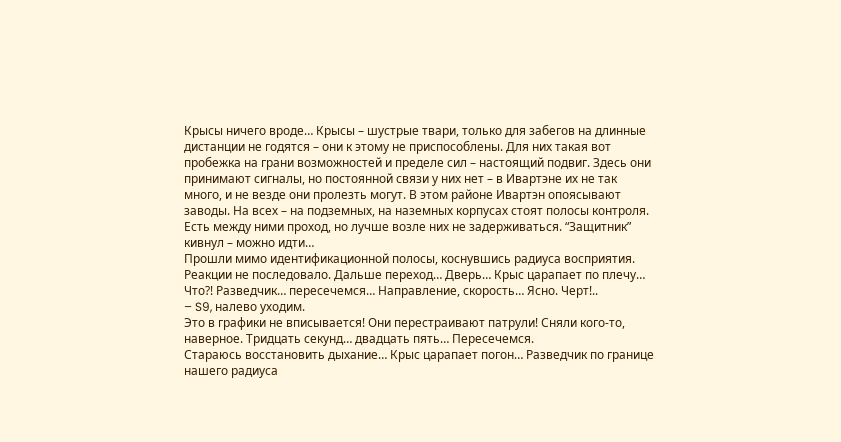Крысы ничего вроде… Крысы – шустрые твари, только для забегов на длинные дистанции не годятся – они к этому не приспособлены. Для них такая вот пробежка на грани возможностей и пределе сил – настоящий подвиг. Здесь они принимают сигналы, но постоянной связи у них нет – в Ивартэне их не так много, и не везде они пролезть могут. В этом районе Ивартэн опоясывают заводы. На всех – на подземных, на наземных корпусах стоят полосы контроля. Есть между ними проход, но лучше возле них не задерживаться. “Защитник” кивнул – можно идти…
Прошли мимо идентификационной полосы, коснувшись радиуса восприятия. Реакции не последовало. Дальше переход… Дверь… Крыс царапает по плечу… Что?! Разведчик… пересечемся… Направление, скорость… Ясно. Черт!..
– S9, налево уходим.
Это в графики не вписывается! Они перестраивают патрули! Сняли кого-то, наверное. Тридцать секунд… двадцать пять… Пересечемся.
Стараюсь восстановить дыхание… Крыс царапает погон… Разведчик по границе нашего радиуса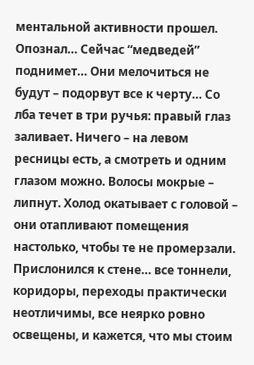ментальной активности прошел. Опознал… Сейчас “медведей” поднимет… Они мелочиться не будут – подорвут все к черту… Со лба течет в три ручья: правый глаз заливает. Ничего – на левом ресницы есть, а смотреть и одним глазом можно. Волосы мокрые – липнут. Холод окатывает с головой – они отапливают помещения настолько, чтобы те не промерзали. Прислонился к стене… все тоннели, коридоры, переходы практически неотличимы, все неярко ровно освещены, и кажется, что мы стоим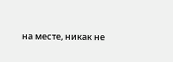на месте, никак не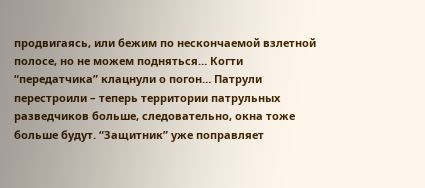продвигаясь, или бежим по нескончаемой взлетной полосе, но не можем подняться… Когти “передатчика” клацнули о погон… Патрули перестроили – теперь территории патрульных разведчиков больше, следовательно, окна тоже больше будут. “Защитник” уже поправляет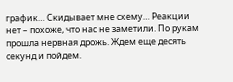график… Скидывает мне схему… Реакции нет – похоже, что нас не заметили. По рукам прошла нервная дрожь. Ждем еще десять секунд и пойдем.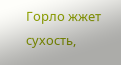Горло жжет сухость,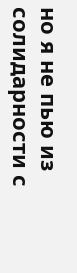но я не пью из солидарности с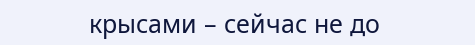крысами – сейчас не до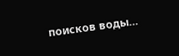поисков воды…